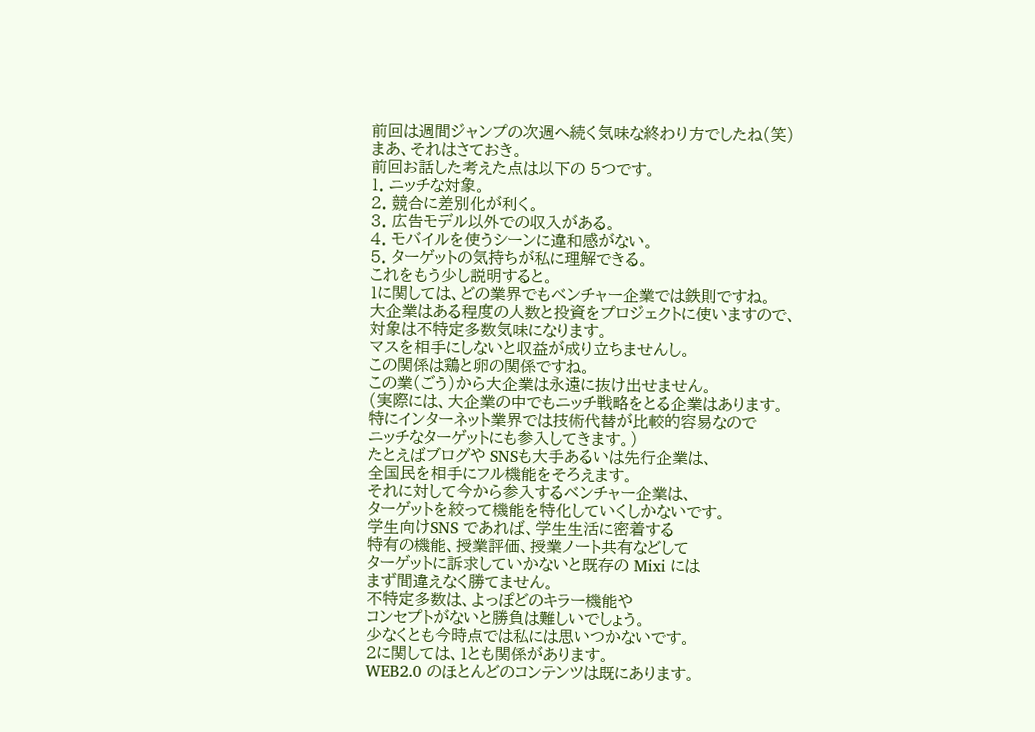前回は週間ジャンプの次週へ続く気味な終わり方でしたね(笑)
まあ、それはさておき。
前回お話した考えた点は以下の 5つです。
1. ニッチな対象。
2. 競合に差別化が利く。
3. 広告モデル以外での収入がある。
4. モバイルを使うシーンに違和感がない。
5. ターゲットの気持ちが私に理解できる。
これをもう少し説明すると。
1に関しては、どの業界でもベンチャー企業では鉄則ですね。
大企業はある程度の人数と投資をプロジェクトに使いますので、
対象は不特定多数気味になります。
マスを相手にしないと収益が成り立ちませんし。
この関係は鶏と卵の関係ですね。
この業(ごう)から大企業は永遠に抜け出せません。
(実際には、大企業の中でもニッチ戦略をとる企業はあります。
特にインターネット業界では技術代替が比較的容易なので
ニッチなターゲットにも参入してきます。)
たとえばブログや SNSも大手あるいは先行企業は、
全国民を相手にフル機能をそろえます。
それに対して今から参入するベンチャー企業は、
ターゲットを絞って機能を特化していくしかないです。
学生向けSNS であれば、学生生活に密着する
特有の機能、授業評価、授業ノート共有などして
ターゲットに訴求していかないと既存の Mixi には
まず間違えなく勝てません。
不特定多数は、よっぽどのキラー機能や
コンセプトがないと勝負は難しいでしょう。
少なくとも今時点では私には思いつかないです。
2に関しては、1とも関係があります。
WEB2.0 のほとんどのコンテンツは既にあります。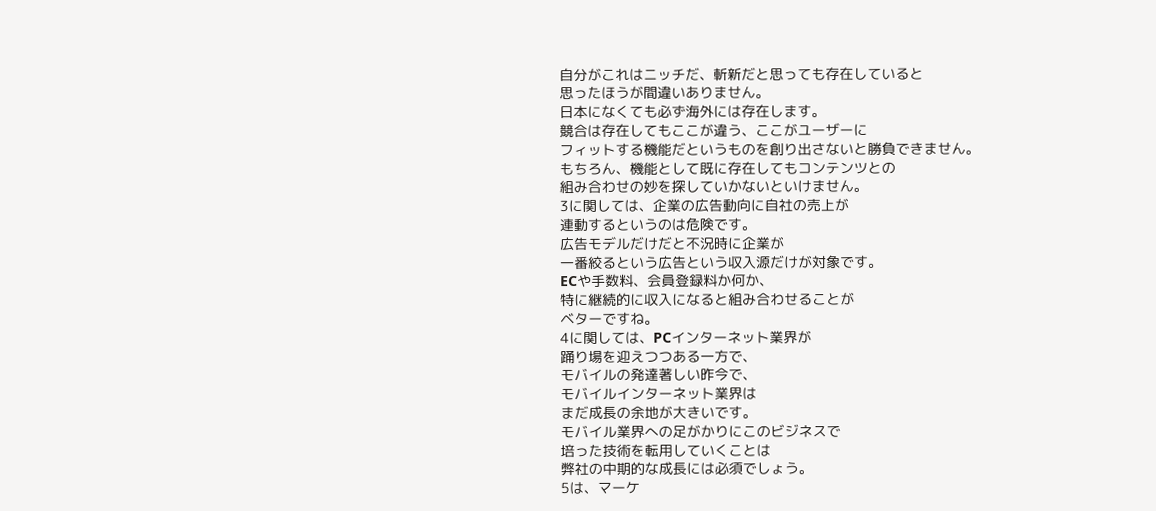自分がこれはニッチだ、斬新だと思っても存在していると
思ったほうが間違いありません。
日本になくても必ず海外には存在します。
競合は存在してもここが違う、ここがユーザーに
フィットする機能だというものを創り出さないと勝負できません。
もちろん、機能として既に存在してもコンテンツとの
組み合わせの妙を探していかないといけません。
3に関しては、企業の広告動向に自社の売上が
連動するというのは危険です。
広告モデルだけだと不況時に企業が
一番絞るという広告という収入源だけが対象です。
ECや手数料、会員登録料か何か、
特に継続的に収入になると組み合わせることが
ベターですね。
4に関しては、PCインターネット業界が
踊り場を迎えつつある一方で、
モバイルの発達著しい昨今で、
モバイルインターネット業界は
まだ成長の余地が大きいです。
モバイル業界への足がかりにこのビジネスで
培った技術を転用していくことは
弊社の中期的な成長には必須でしょう。
5は、マーケ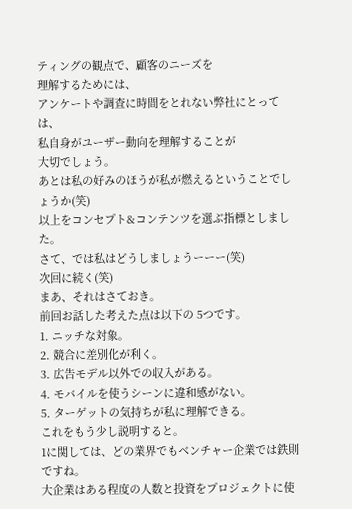ティングの観点で、顧客のニーズを
理解するためには、
アンケートや調査に時間をとれない弊社にとっては、
私自身がユーザー動向を理解することが
大切でしょう。
あとは私の好みのほうが私が燃えるということでしょうか(笑)
以上をコンセプト&コンテンツを選ぶ指標としました。
さて、では私はどうしましょうーーー(笑)
次回に続く(笑)
まあ、それはさておき。
前回お話した考えた点は以下の 5つです。
1. ニッチな対象。
2. 競合に差別化が利く。
3. 広告モデル以外での収入がある。
4. モバイルを使うシーンに違和感がない。
5. ターゲットの気持ちが私に理解できる。
これをもう少し説明すると。
1に関しては、どの業界でもベンチャー企業では鉄則ですね。
大企業はある程度の人数と投資をプロジェクトに使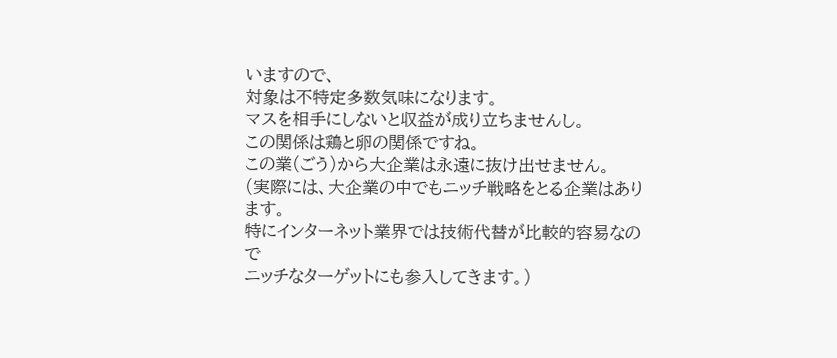いますので、
対象は不特定多数気味になります。
マスを相手にしないと収益が成り立ちませんし。
この関係は鶏と卵の関係ですね。
この業(ごう)から大企業は永遠に抜け出せません。
(実際には、大企業の中でもニッチ戦略をとる企業はあります。
特にインターネット業界では技術代替が比較的容易なので
ニッチなターゲットにも参入してきます。)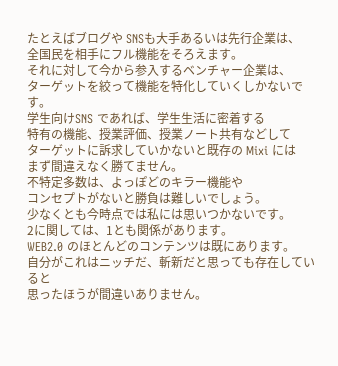たとえばブログや SNSも大手あるいは先行企業は、
全国民を相手にフル機能をそろえます。
それに対して今から参入するベンチャー企業は、
ターゲットを絞って機能を特化していくしかないです。
学生向けSNS であれば、学生生活に密着する
特有の機能、授業評価、授業ノート共有などして
ターゲットに訴求していかないと既存の Mixi には
まず間違えなく勝てません。
不特定多数は、よっぽどのキラー機能や
コンセプトがないと勝負は難しいでしょう。
少なくとも今時点では私には思いつかないです。
2に関しては、1とも関係があります。
WEB2.0 のほとんどのコンテンツは既にあります。
自分がこれはニッチだ、斬新だと思っても存在していると
思ったほうが間違いありません。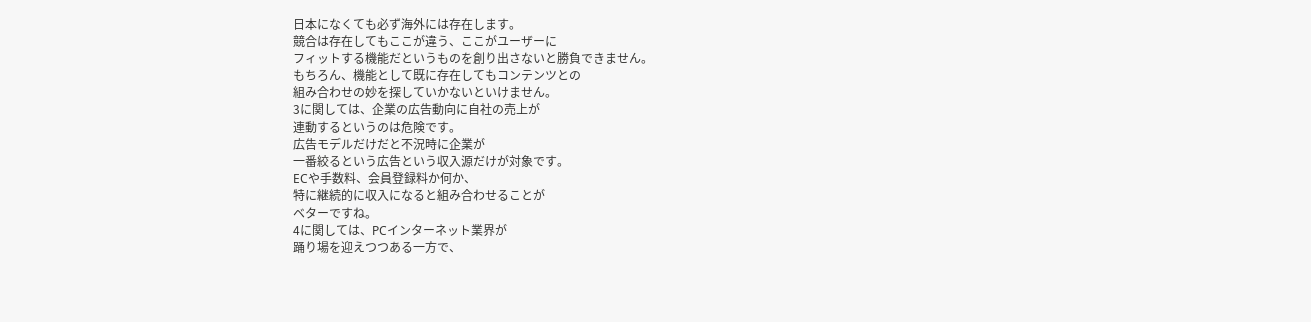日本になくても必ず海外には存在します。
競合は存在してもここが違う、ここがユーザーに
フィットする機能だというものを創り出さないと勝負できません。
もちろん、機能として既に存在してもコンテンツとの
組み合わせの妙を探していかないといけません。
3に関しては、企業の広告動向に自社の売上が
連動するというのは危険です。
広告モデルだけだと不況時に企業が
一番絞るという広告という収入源だけが対象です。
ECや手数料、会員登録料か何か、
特に継続的に収入になると組み合わせることが
ベターですね。
4に関しては、PCインターネット業界が
踊り場を迎えつつある一方で、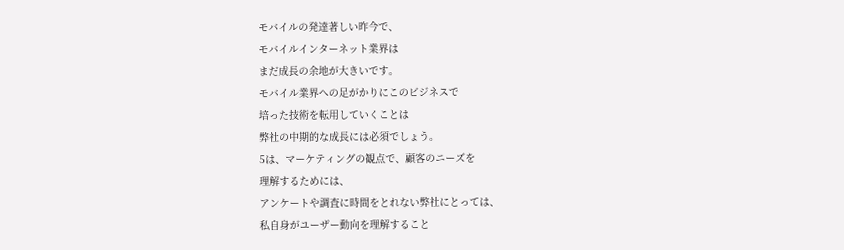モバイルの発達著しい昨今で、
モバイルインターネット業界は
まだ成長の余地が大きいです。
モバイル業界への足がかりにこのビジネスで
培った技術を転用していくことは
弊社の中期的な成長には必須でしょう。
5は、マーケティングの観点で、顧客のニーズを
理解するためには、
アンケートや調査に時間をとれない弊社にとっては、
私自身がユーザー動向を理解すること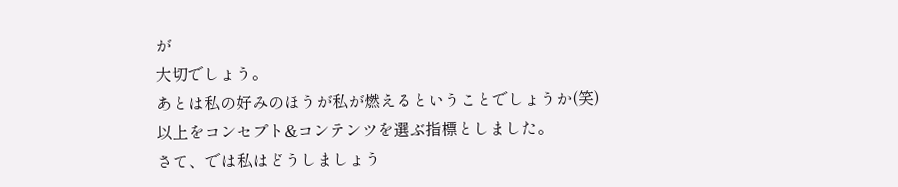が
大切でしょう。
あとは私の好みのほうが私が燃えるということでしょうか(笑)
以上をコンセプト&コンテンツを選ぶ指標としました。
さて、では私はどうしましょう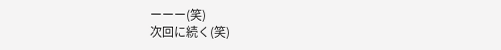ーーー(笑)
次回に続く(笑)